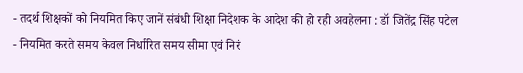- तदर्थ शिक्षकों को नियमित किए जानें संबंधी शिक्षा निदेशक के आदेश की हो रही अवहेलना : डॉ जितेंद्र सिंह पटेल
- नियमित करते समय केवल निर्धारित समय सीमा एवं निरं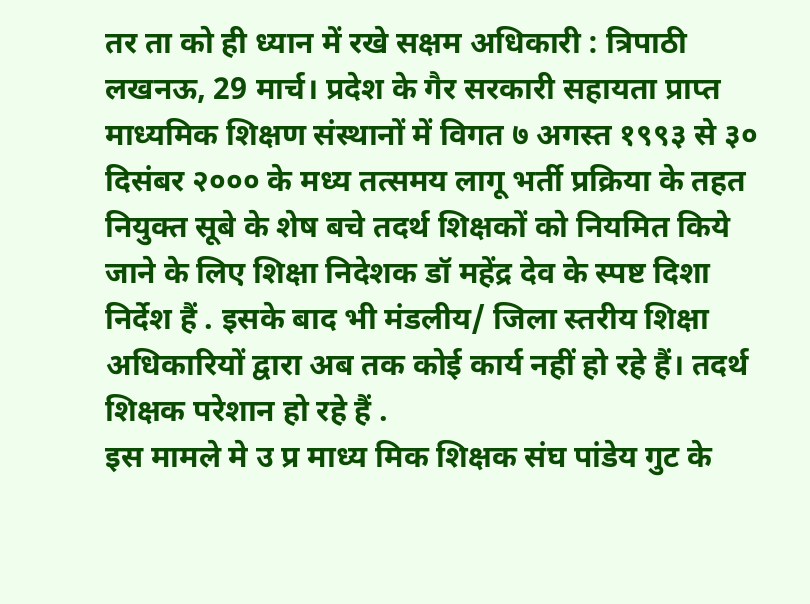तर ता को ही ध्यान में रखे सक्षम अधिकारी : त्रिपाठी
लखनऊ, 29 मार्च। प्रदेश के गैर सरकारी सहायता प्राप्त माध्यमिक शिक्षण संस्थानों में विगत ७ अगस्त १९९३ से ३० दिसंबर २००० के मध्य तत्समय लागू भर्ती प्रक्रिया के तहत नियुक्त सूबे के शेष बचे तदर्थ शिक्षकों को नियमित किये जाने के लिए शिक्षा निदेशक डॉ महेंद्र देव के स्पष्ट दिशा निर्देश हैं . इसके बाद भी मंडलीय/ जिला स्तरीय शिक्षा अधिकारियों द्वारा अब तक कोई कार्य नहीं हो रहे हैं। तदर्थ शिक्षक परेशान हो रहे हैं .
इस मामले मे उ प्र माध्य मिक शिक्षक संघ पांडेय गुट के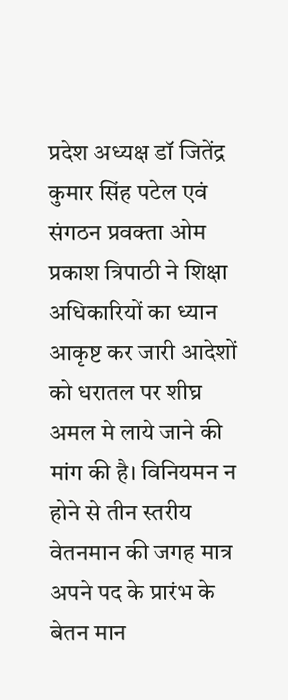प्रदेश अध्यक्ष डॉ जितेंद्र कुमार सिंह पटेल एवं संगठन प्रवक्ता ओम प्रकाश त्रिपाठी ने शिक्षा अधिकारियों का ध्यान आकृष्ट कर जारी आदेशों को धरातल पर शीघ्र अमल मे लाये जाने की मांग की है। विनियमन न होने से तीन स्तरीय वेतनमान की जगह मात्र अपने पद के प्रारंभ के बेतन मान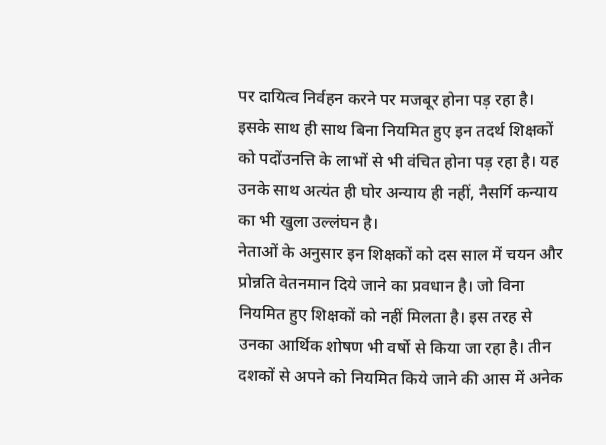पर दायित्व निर्वहन करने पर मजबूर होना पड़ रहा है। इसके साथ ही साथ बिना नियमित हुए इन तदर्थ शिक्षकों को पदोंउनत्ति के लाभों से भी वंचित होना पड़ रहा है। यह उनके साथ अत्यंत ही घोर अन्याय ही नहीं, नैसर्गि कन्याय का भी खुला उल्लंघन है।
नेताओं के अनुसार इन शिक्षकों को दस साल में चयन और प्रोन्नति वेतनमान दिये जाने का प्रवधान है। जो विना नियमित हुए शिक्षकों को नहीं मिलता है। इस तरह से उनका आर्थिक शोषण भी वर्षो से किया जा रहा है। तीन दशकों से अपने को नियमित किये जाने की आस में अनेक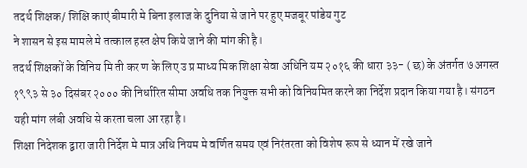तदर्थ शिक्षक/ शिक्षि काएं बीमारी मे बिना इलाज के दुनिया से जाने पर हुए मजबूर पांडेय गुट
ने शासन से इस मामले मे तत्काल हस्त क्षेप किये जाने की मांग की है।
तदर्थ शिक्षकों के विनिय मि ती कर ण के लिए उ प्र माध्य मिक शिक्षा सेवा अधिनि यम २०१६ की धारा ३३- ( छ) के अंतर्गत ७ अगस्त १९९३ से ३० दिसंबर २००० की निर्धारित सीमा अवधि तक नियुक्त सभी को विनियमित करने का निर्देश प्रदान किया गया है। संगठन यही मांग लंबी अवधि से करता चला आ रहा है।
शिक्षा निदेशक द्वारा जारी निर्देश मे मात्र अधि नियम मे वर्णित समय एवं निरंतरता को विशेष रूप से ध्यान में रखे जाने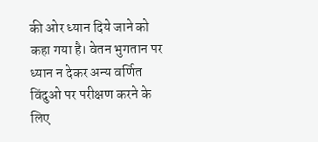की ओर ध्यान दिये जाने को कहा गया है। वेतन भुगतान पर ध्यान न देकर अन्य वर्णित विंदुओ पर परीक्षण करने के लिए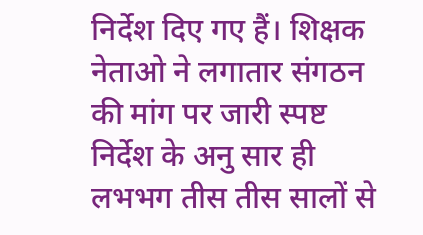निर्देश दिए गए हैं। शिक्षक नेताओ ने लगातार संगठन की मांग पर जारी स्पष्ट निर्देश के अनु सार ही लभभग तीस तीस सालों से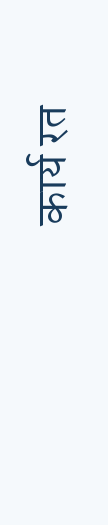कार्य रत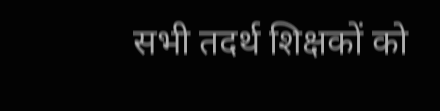सभी तदर्थ शिक्षकों को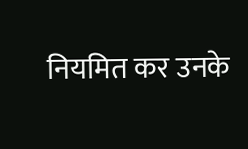नियमित कर उनके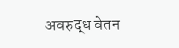अवरुद्ध वेतन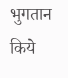भुगतान किये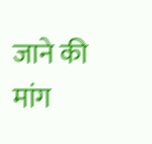जाने की मांग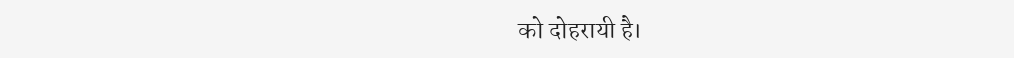को दोहरायी है।